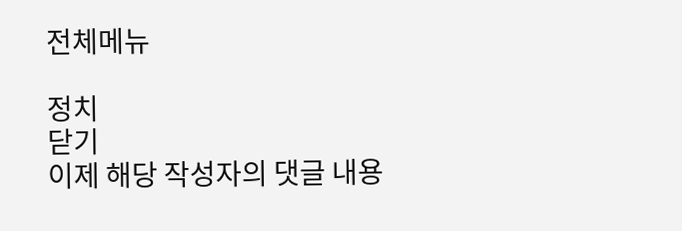전체메뉴

정치
닫기
이제 해당 작성자의 댓글 내용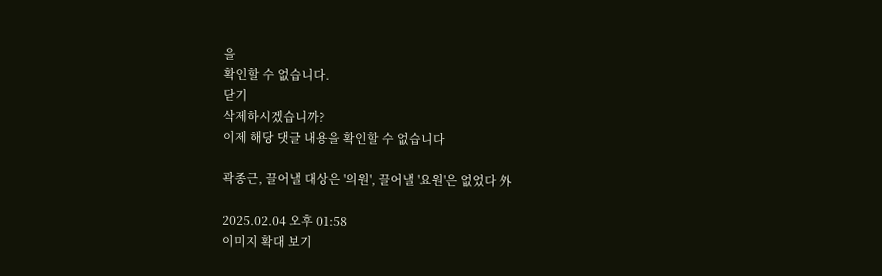을
확인할 수 없습니다.
닫기
삭제하시겠습니까?
이제 해당 댓글 내용을 확인할 수 없습니다

곽종근, 끌어낼 대상은 '의원', 끌어낼 '요원'은 없었다 外

2025.02.04 오후 01:58
이미지 확대 보기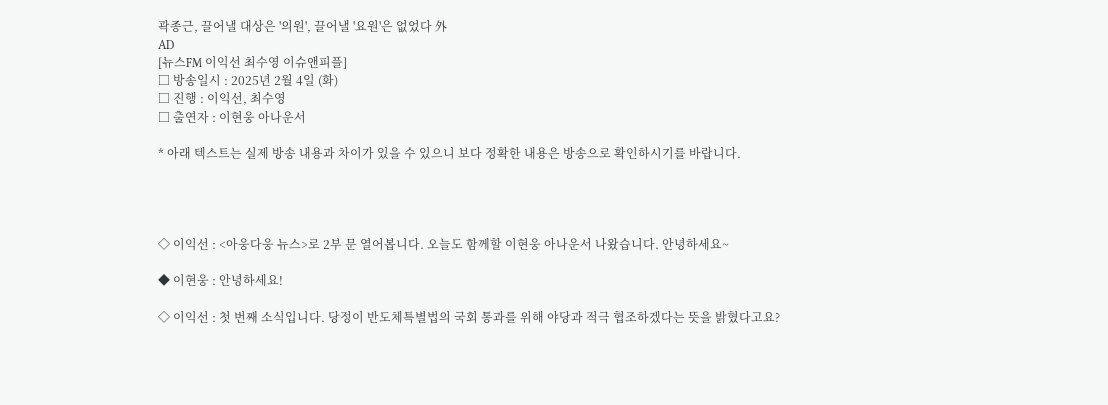곽종근, 끌어낼 대상은 '의원', 끌어낼 '요원'은 없었다 外
AD
[뉴스FM 이익선 최수영 이슈앤피플]
□ 방송일시 : 2025년 2월 4일 (화)
□ 진행 : 이익선, 최수영
□ 출연자 : 이현웅 아나운서

* 아래 텍스트는 실제 방송 내용과 차이가 있을 수 있으니 보다 정확한 내용은 방송으로 확인하시기를 바랍니다.




◇ 이익선 : <아웅다웅 뉴스>로 2부 문 열어봅니다. 오늘도 함께할 이현웅 아나운서 나왔습니다. 안녕하세요~

◆ 이현웅 : 안녕하세요!

◇ 이익선 : 첫 번째 소식입니다. 당정이 반도체특별법의 국회 통과를 위해 야당과 적극 협조하겠다는 뜻을 밝혔다고요?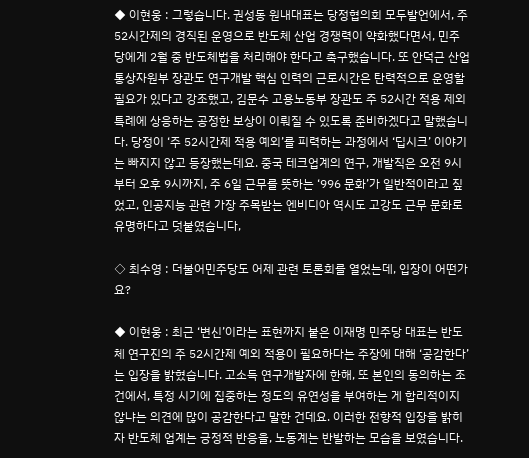◆ 이현웅 : 그렇습니다. 권성동 원내대표는 당정협의회 모두발언에서, 주52시간제의 경직된 운영으로 반도체 산업 경쟁력이 약화했다면서, 민주당에게 2월 중 반도체법을 처리해야 한다고 촉구했습니다. 또 안덕근 산업통상자원부 장관도 연구개발 핵심 인력의 근로시간은 탄력적으로 운영할 필요가 있다고 강조했고, 김문수 고용노동부 장관도 주 52시간 적용 제외 특례에 상응하는 공정한 보상이 이뤄질 수 있도록 준비하겠다고 말했습니다. 당정이 ‘주 52시간제 적용 예외’를 피력하는 과정에서 ‘딥시크’ 이야기는 빠지지 않고 등장했는데요. 중국 테크업계의 연구, 개발직은 오전 9시부터 오후 9시까지, 주 6일 근무를 뜻하는 ‘996 문화’가 일반적이라고 짚었고, 인공지능 관련 가장 주목받는 엔비디아 역시도 고강도 근무 문화로 유명하다고 덧붙였습니다,

◇ 최수영 : 더불어민주당도 어제 관련 토론회를 열었는데, 입장이 어떤가요?

◆ 이현웅 : 최근 ‘변신’이라는 표현까지 붙은 이재명 민주당 대표는 반도체 연구진의 주 52시간제 예외 적용이 필요하다는 주장에 대해 ‘공감한다’는 입장을 밝혔습니다. 고소득 연구개발자에 한해, 또 본인의 동의하는 조건에서, 특정 시기에 집중하는 정도의 유연성을 부여하는 게 합리적이지 않냐는 의견에 많이 공감한다고 말한 건데요. 이러한 전향적 입장을 밝히자 반도체 업계는 긍정적 반응을, 노동계는 반발하는 모습을 보였습니다.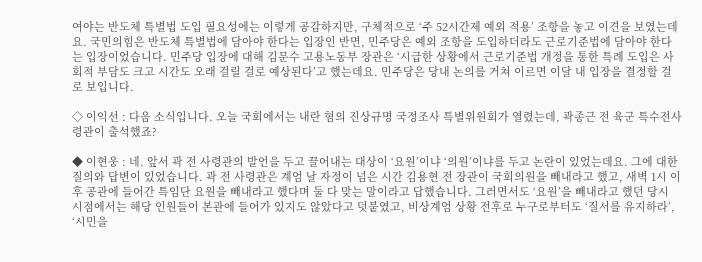여야는 반도체 특별법 도입 필요성에는 이렇게 공감하지만, 구체적으로 ‘주 52시간제 예외 적용’ 조항을 놓고 이견을 보였는데요. 국민의힘은 반도체 특별법에 담아야 한다는 입장인 반면, 민주당은 예외 조항을 도입하더라도 근로기준법에 담아야 한다는 입장이었습니다. 민주당 입장에 대해 김문수 고용노동부 장관은 ‘시급한 상황에서 근로기준법 개정을 통한 특례 도입은 사회적 부담도 크고 시간도 오래 걸릴 걸로 예상된다’고 했는데요. 민주당은 당내 논의를 거쳐 이르면 이달 내 입장을 결정할 걸로 보입니다.

◇ 이익선 : 다음 소식입니다. 오늘 국회에서는 내란 혐의 진상규명 국정조사 특별위원회가 열렸는데, 곽종근 전 육군 특수전사령관이 출석했죠?

◆ 이현웅 : 네. 앞서 곽 전 사령관의 발언을 두고 끌어내는 대상이 ‘요원’이냐 ‘의원’이냐를 두고 논란이 있었는데요. 그에 대한 질의와 답변이 있었습니다. 곽 전 사령관은 계엄 날 자정이 넘은 시간 김용현 전 장관이 국회의원을 빼내라고 했고, 새벽 1시 이후 공관에 들어간 특임단 요원을 빼내라고 했다며 둘 다 맞는 말이라고 답했습니다. 그러면서도 ‘요원’을 빼내라고 했던 당시 시점에서는 해당 인원들이 본관에 들어가 있지도 않았다고 덧붙였고, 비상계엄 상황 전후로 누구로부터도 ‘질서를 유지하라’, ‘시민을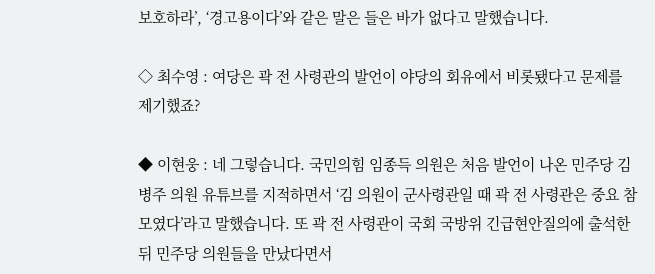보호하라’, ‘경고용이다’와 같은 말은 들은 바가 없다고 말했습니다.

◇ 최수영 : 여당은 곽 전 사령관의 발언이 야당의 회유에서 비롯됐다고 문제를 제기했죠?

◆ 이현웅 : 네 그렇습니다. 국민의힘 임종득 의원은 처음 발언이 나온 민주당 김병주 의원 유튜브를 지적하면서 ‘김 의원이 군사령관일 때 곽 전 사령관은 중요 참모였다’라고 말했습니다. 또 곽 전 사령관이 국회 국방위 긴급현안질의에 출석한 뒤 민주당 의원들을 만났다면서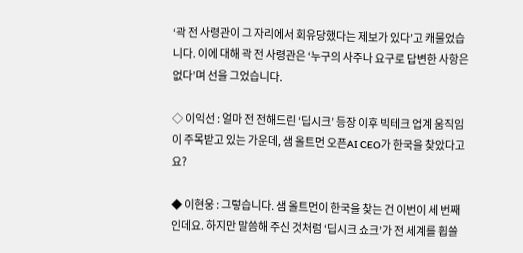‘곽 전 사령관이 그 자리에서 회유당했다는 제보가 있다’고 캐물었습니다. 이에 대해 곽 전 사령관은 ‘누구의 사주나 요구로 답변한 사항은 없다’며 선을 그었습니다.

◇ 이익선 : 얼마 전 전해드린 ‘딥시크’ 등장 이후 빅테크 업계 움직임이 주목받고 있는 가운데, 샘 올트먼 오픈AI CEO가 한국을 찾았다고요?

◆ 이현웅 : 그렇습니다. 샘 올트먼이 한국을 찾는 건 이번이 세 번째인데요. 하지만 말씀해 주신 것처럼 ‘딥시크 쇼크’가 전 세계를 휩쓸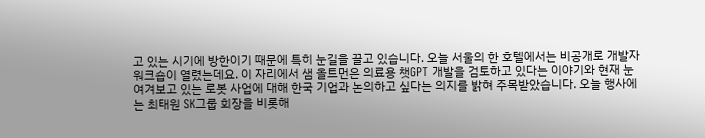고 있는 시기에 방한이기 때문에 특히 눈길을 끌고 있습니다. 오늘 서울의 한 호텔에서는 비공개로 개발자 워크숍이 열렸는데요. 이 자리에서 샘 올트먼은 의료용 챗GPT 개발을 검토하고 있다는 이야기와 현재 눈여겨보고 있는 로봇 사업에 대해 한국 기업과 논의하고 싶다는 의지를 밝혀 주목받았습니다. 오늘 행사에는 최태원 SK그룹 회장을 비롯해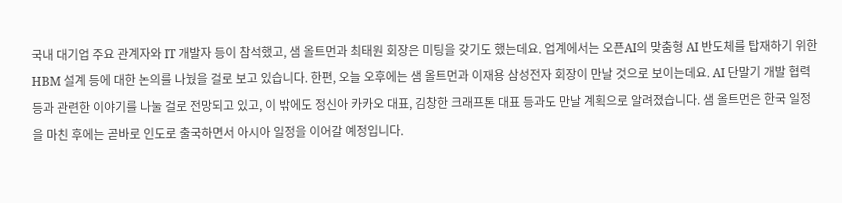국내 대기업 주요 관계자와 IT 개발자 등이 참석했고, 샘 올트먼과 최태원 회장은 미팅을 갖기도 했는데요. 업계에서는 오픈AI의 맞춤형 AI 반도체를 탑재하기 위한 HBM 설계 등에 대한 논의를 나눴을 걸로 보고 있습니다. 한편, 오늘 오후에는 샘 올트먼과 이재용 삼성전자 회장이 만날 것으로 보이는데요. AI 단말기 개발 협력 등과 관련한 이야기를 나눌 걸로 전망되고 있고, 이 밖에도 정신아 카카오 대표, 김창한 크래프톤 대표 등과도 만날 계획으로 알려졌습니다. 샘 올트먼은 한국 일정을 마친 후에는 곧바로 인도로 출국하면서 아시아 일정을 이어갈 예정입니다.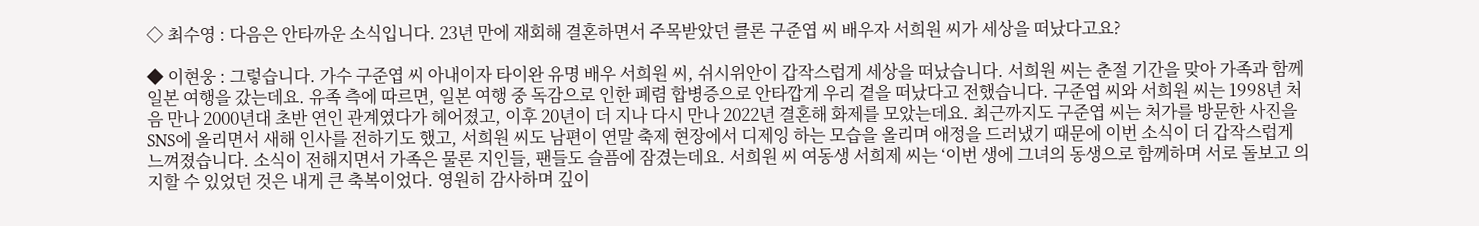◇ 최수영 : 다음은 안타까운 소식입니다. 23년 만에 재회해 결혼하면서 주목받았던 클론 구준엽 씨 배우자 서희원 씨가 세상을 떠났다고요?

◆ 이현웅 : 그렇습니다. 가수 구준엽 씨 아내이자 타이완 유명 배우 서희원 씨, 쉬시위안이 갑작스럽게 세상을 떠났습니다. 서희원 씨는 춘절 기간을 맞아 가족과 함께 일본 여행을 갔는데요. 유족 측에 따르면, 일본 여행 중 독감으로 인한 폐렴 합병증으로 안타깝게 우리 곁을 떠났다고 전했습니다. 구준엽 씨와 서희원 씨는 1998년 처음 만나 2000년대 초반 연인 관계였다가 헤어졌고, 이후 20년이 더 지나 다시 만나 2022년 결혼해 화제를 모았는데요. 최근까지도 구준엽 씨는 처가를 방문한 사진을 SNS에 올리면서 새해 인사를 전하기도 했고, 서희원 씨도 남편이 연말 축제 현장에서 디제잉 하는 모습을 올리며 애정을 드러냈기 때문에 이번 소식이 더 갑작스럽게 느껴졌습니다. 소식이 전해지면서 가족은 물론 지인들, 팬들도 슬픔에 잠겼는데요. 서희원 씨 여동생 서희제 씨는 ‘이번 생에 그녀의 동생으로 함께하며 서로 돌보고 의지할 수 있었던 것은 내게 큰 축복이었다. 영원히 감사하며 깊이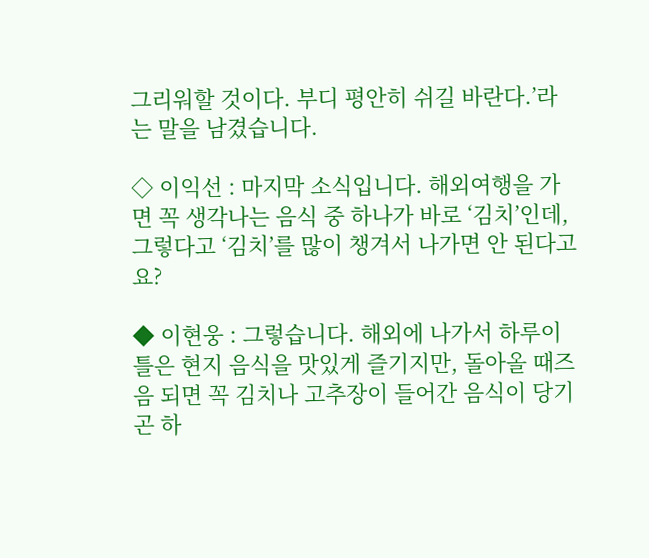그리워할 것이다. 부디 평안히 쉬길 바란다.’라는 말을 남겼습니다.

◇ 이익선 : 마지막 소식입니다. 해외여행을 가면 꼭 생각나는 음식 중 하나가 바로 ‘김치’인데, 그렇다고 ‘김치’를 많이 챙겨서 나가면 안 된다고요?

◆ 이현웅 : 그렇습니다. 해외에 나가서 하루이틀은 현지 음식을 맛있게 즐기지만, 돌아올 때즈음 되면 꼭 김치나 고추장이 들어간 음식이 당기곤 하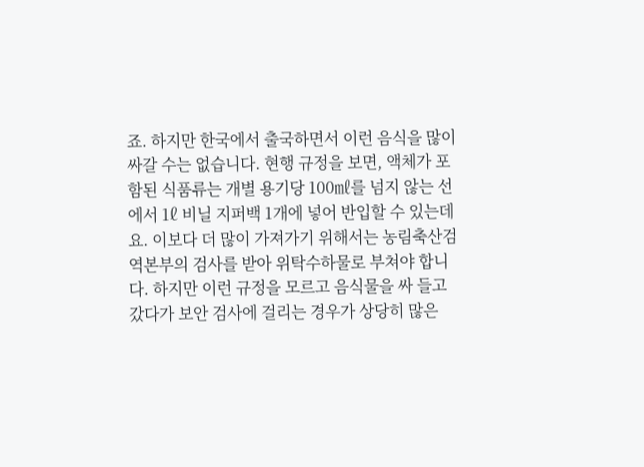죠. 하지만 한국에서 출국하면서 이런 음식을 많이 싸갈 수는 없습니다. 현행 규정을 보면, 액체가 포함된 식품류는 개별 용기당 100㎖를 넘지 않는 선에서 1ℓ 비닐 지퍼백 1개에 넣어 반입할 수 있는데요. 이보다 더 많이 가져가기 위해서는 농림축산검역본부의 검사를 받아 위탁수하물로 부쳐야 합니다. 하지만 이런 규정을 모르고 음식물을 싸 들고 갔다가 보안 검사에 걸리는 경우가 상당히 많은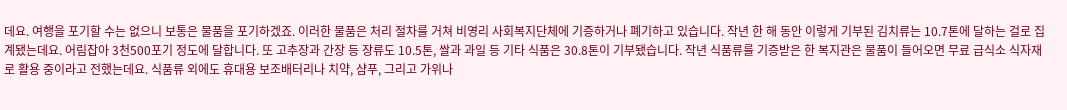데요. 여행을 포기할 수는 없으니 보통은 물품을 포기하겠죠. 이러한 물품은 처리 절차를 거쳐 비영리 사회복지단체에 기증하거나 폐기하고 있습니다. 작년 한 해 동안 이렇게 기부된 김치류는 10.7톤에 달하는 걸로 집계됐는데요. 어림잡아 3천500포기 정도에 달합니다. 또 고추장과 간장 등 장류도 10.5톤, 쌀과 과일 등 기타 식품은 30.8톤이 기부됐습니다. 작년 식품류를 기증받은 한 복지관은 물품이 들어오면 무료 급식소 식자재로 활용 중이라고 전했는데요. 식품류 외에도 휴대용 보조배터리나 치약, 샴푸, 그리고 가위나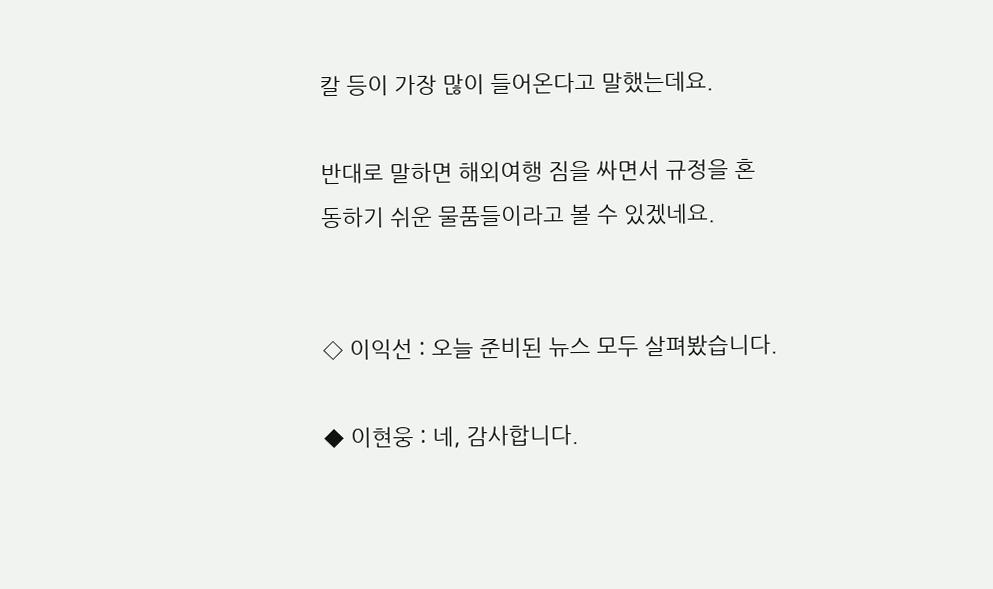칼 등이 가장 많이 들어온다고 말했는데요.

반대로 말하면 해외여행 짐을 싸면서 규정을 혼동하기 쉬운 물품들이라고 볼 수 있겠네요.


◇ 이익선 : 오늘 준비된 뉴스 모두 살펴봤습니다.

◆ 이현웅 : 네, 감사합니다.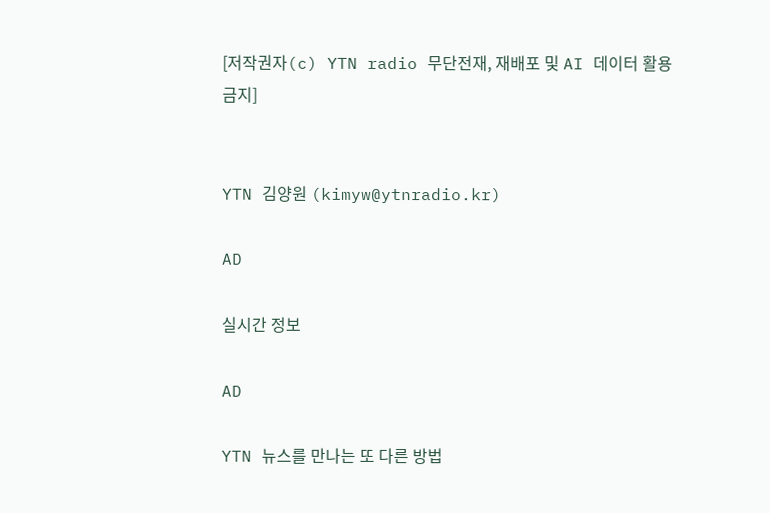[저작권자(c) YTN radio 무단전재, 재배포 및 AI 데이터 활용 금지]


YTN 김양원 (kimyw@ytnradio.kr)

AD

실시간 정보

AD

YTN 뉴스를 만나는 또 다른 방법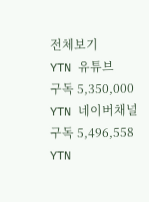전체보기
YTN 유튜브
구독 5,350,000
YTN 네이버채널
구독 5,496,558
YTN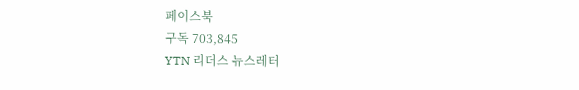페이스북
구독 703,845
YTN 리더스 뉴스레터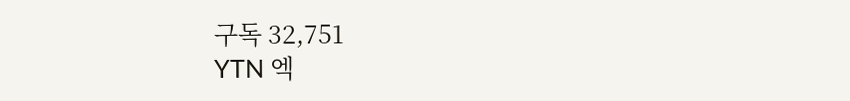구독 32,751
YTN 엑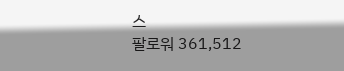스
팔로워 361,512